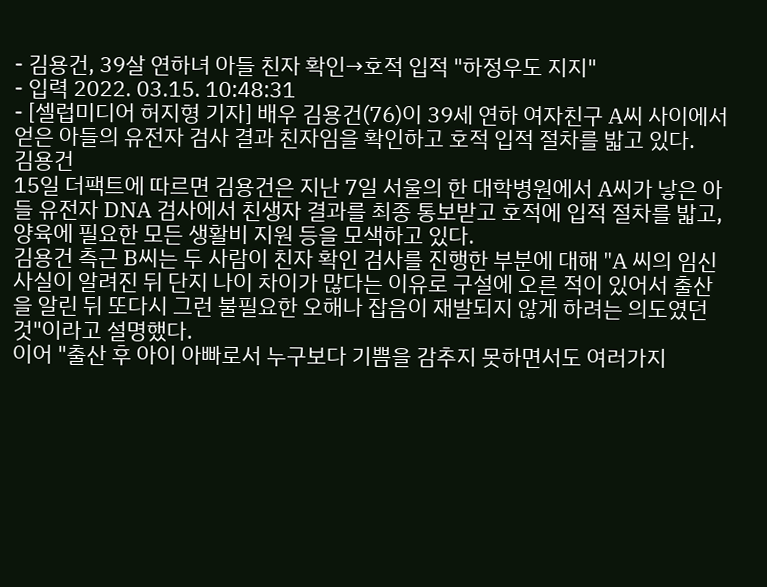- 김용건, 39살 연하녀 아들 친자 확인→호적 입적 "하정우도 지지"
- 입력 2022. 03.15. 10:48:31
- [셀럽미디어 허지형 기자] 배우 김용건(76)이 39세 연하 여자친구 A씨 사이에서 얻은 아들의 유전자 검사 결과 친자임을 확인하고 호적 입적 절차를 밟고 있다.
김용건
15일 더팩트에 따르면 김용건은 지난 7일 서울의 한 대학병원에서 A씨가 낳은 아들 유전자 DNA 검사에서 친생자 결과를 최종 통보받고 호적에 입적 절차를 밟고, 양육에 필요한 모든 생활비 지원 등을 모색하고 있다.
김용건 측근 B씨는 두 사람이 친자 확인 검사를 진행한 부분에 대해 "A 씨의 임신 사실이 알려진 뒤 단지 나이 차이가 많다는 이유로 구설에 오른 적이 있어서 출산을 알린 뒤 또다시 그런 불필요한 오해나 잡음이 재발되지 않게 하려는 의도였던 것"이라고 설명했다.
이어 "출산 후 아이 아빠로서 누구보다 기쁨을 감추지 못하면서도 여러가지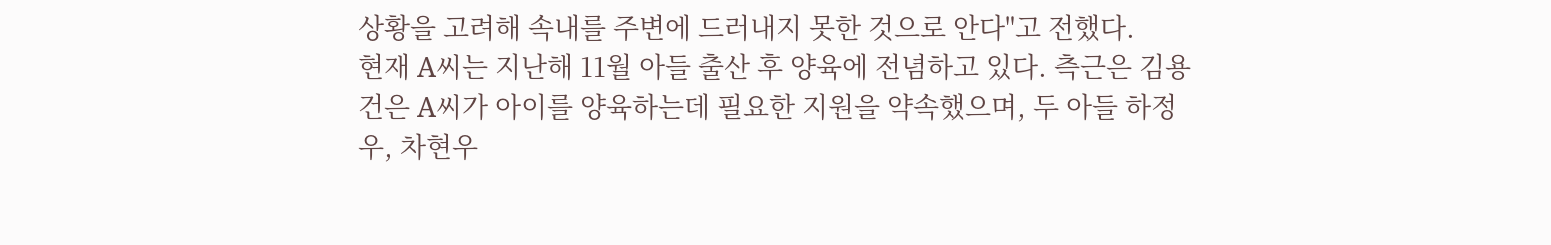상황을 고려해 속내를 주변에 드러내지 못한 것으로 안다"고 전했다.
현재 A씨는 지난해 11월 아들 출산 후 양육에 전념하고 있다. 측근은 김용건은 A씨가 아이를 양육하는데 필요한 지원을 약속했으며, 두 아들 하정우, 차현우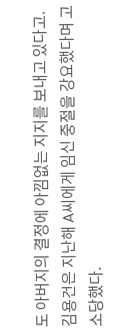도 아버지의 결정에 아낌없는 지지를 보내고 있다고.
김용건은 지난해 A씨에게 임신 중절을 강요했다며 고소당했다.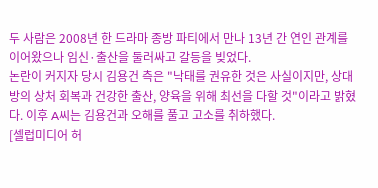두 사람은 2008년 한 드라마 종방 파티에서 만나 13년 간 연인 관계를 이어왔으나 임신·출산을 둘러싸고 갈등을 빚었다.
논란이 커지자 당시 김용건 측은 "낙태를 권유한 것은 사실이지만, 상대방의 상처 회복과 건강한 출산, 양육을 위해 최선을 다할 것"이라고 밝혔다. 이후 A씨는 김용건과 오해를 풀고 고소를 취하했다.
[셀럽미디어 허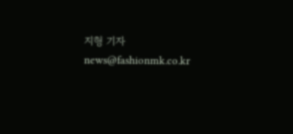지형 기자 news@fashionmk.co.kr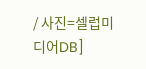/ 사진=셀럽미디어DB]